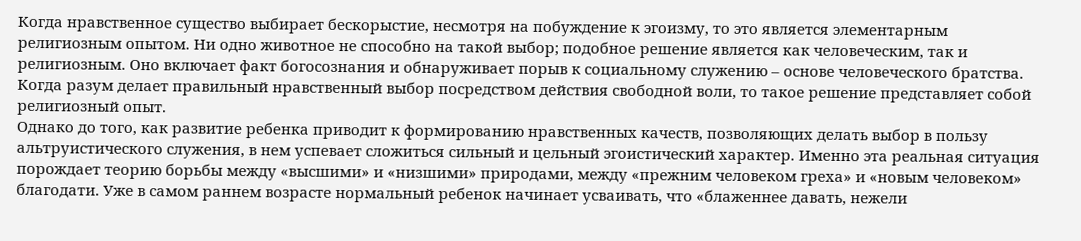Когда нравственное существо выбирает бескорыстие, несмотря на побуждение к эгоизму, то это является элементарным религиозным опытом. Ни одно животное не способно на такой выбор; подобное решение является как человеческим, так и религиозным. Оно включает факт богосознания и обнаруживает порыв к социальному служению – основе человеческого братства. Когда разум делает правильный нравственный выбор посредством действия свободной воли, то такое решение представляет собой религиозный опыт.
Однако до того, как развитие ребенка приводит к формированию нравственных качеств, позволяющих делать выбор в пользу альтруистического служения, в нем успевает сложиться сильный и цельный эгоистический характер. Именно эта реальная ситуация порождает теорию борьбы между «высшими» и «низшими» природами, между «прежним человеком греха» и «новым человеком» благодати. Уже в самом раннем возрасте нормальный ребенок начинает усваивать, что «блаженнее давать, нежели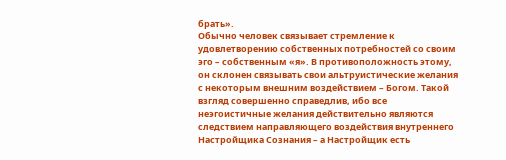брать».
Обычно человек связывает стремление к удовлетворению собственных потребностей со своим эго – собственным «я». В противоположность этому, он склонен связывать свои альтруистические желания с некоторым внешним воздействием – Богом. Такой взгляд совершенно справедлив, ибо все неэгоистичные желания действительно являются следствием направляющего воздействия внутреннего Настройщика Сознания – а Настройщик есть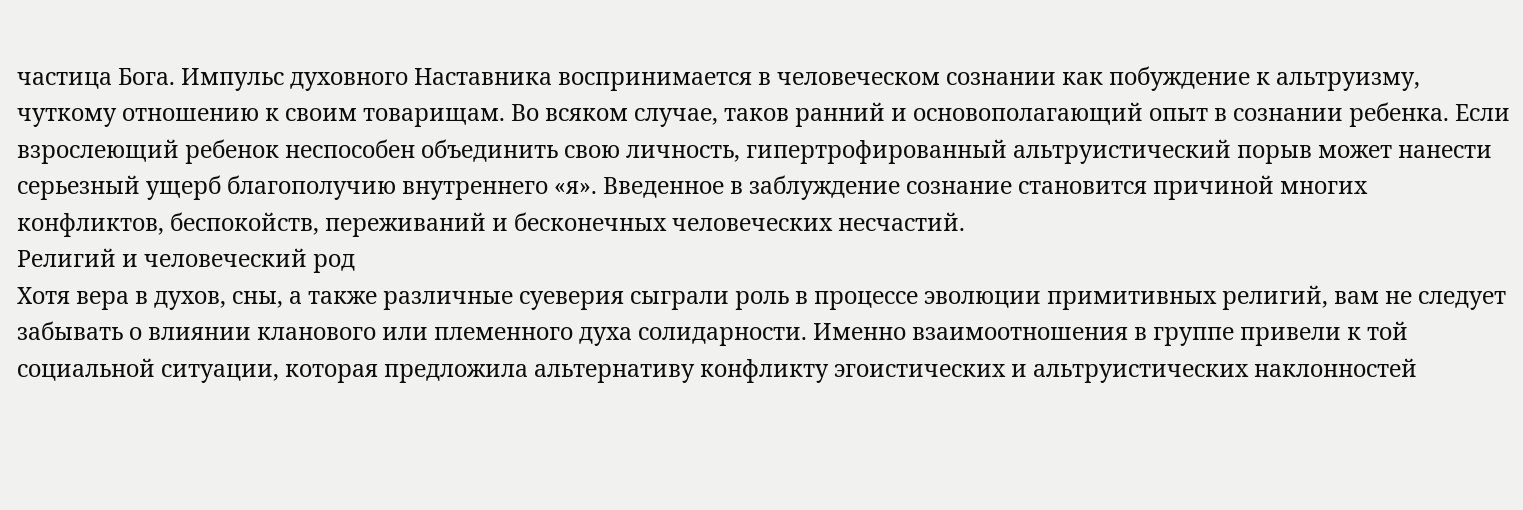частица Бога. Импульс духовного Наставника воспринимается в человеческом сознании как побуждение к альтруизму, чуткому отношению к своим товарищам. Во всяком случае, таков ранний и основополагающий опыт в сознании ребенка. Если взрослеющий ребенок неспособен объединить свою личность, гипертрофированный альтруистический порыв может нанести серьезный ущерб благополучию внутреннего «я». Введенное в заблуждение сознание становится причиной многих конфликтов, беспокойств, переживаний и бесконечных человеческих несчастий.
Религий и человеческий род
Хотя вера в духов, сны, а также различные суеверия сыграли роль в процессе эволюции примитивных религий, вам не следует забывать о влиянии кланового или племенного духа солидарности. Именно взаимоотношения в группе привели к той социальной ситуации, которая предложила альтернативу конфликту эгоистических и альтруистических наклонностей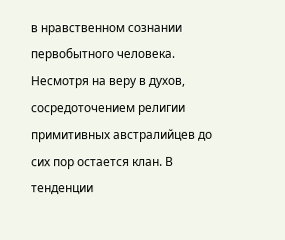в нравственном сознании первобытного человека. Несмотря на веру в духов, сосредоточением религии примитивных австралийцев до сих пор остается клан. В тенденции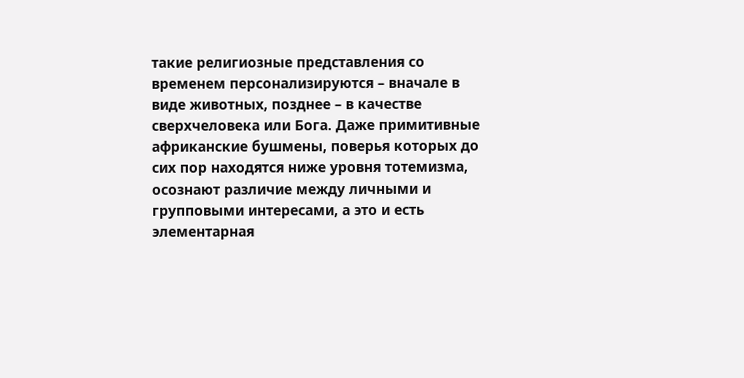такие религиозные представления со временем персонализируются – вначале в виде животных, позднее – в качестве сверхчеловека или Бога. Даже примитивные африканские бушмены, поверья которых до сих пор находятся ниже уровня тотемизма, осознают различие между личными и групповыми интересами, а это и есть элементарная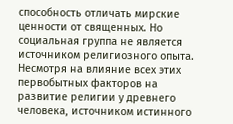способность отличать мирские ценности от священных. Но социальная группа не является источником религиозного опыта. Несмотря на влияние всех этих первобытных факторов на развитие религии у древнего человека, источником истинного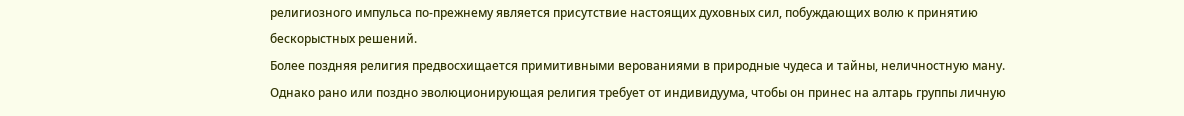религиозного импульса по-прежнему является присутствие настоящих духовных сил, побуждающих волю к принятию бескорыстных решений.
Более поздняя религия предвосхищается примитивными верованиями в природные чудеса и тайны, неличностную ману. Однако рано или поздно эволюционирующая религия требует от индивидуума, чтобы он принес на алтарь группы личную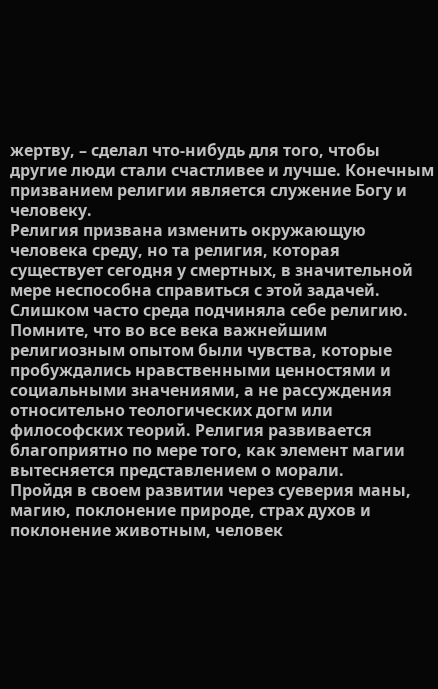жертву, – сделал что-нибудь для того, чтобы другие люди стали счастливее и лучше. Конечным призванием религии является служение Богу и человеку.
Религия призвана изменить окружающую человека среду, но та религия, которая существует сегодня у смертных, в значительной мере неспособна справиться с этой задачей. Слишком часто среда подчиняла себе религию.
Помните, что во все века важнейшим религиозным опытом были чувства, которые пробуждались нравственными ценностями и социальными значениями, а не рассуждения относительно теологических догм или философских теорий. Религия развивается благоприятно по мере того, как элемент магии вытесняется представлением о морали.
Пройдя в своем развитии через суеверия маны, магию, поклонение природе, страх духов и поклонение животным, человек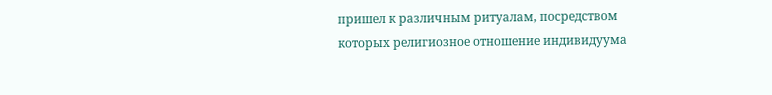пришел к различным ритуалам, посредством которых религиозное отношение индивидуума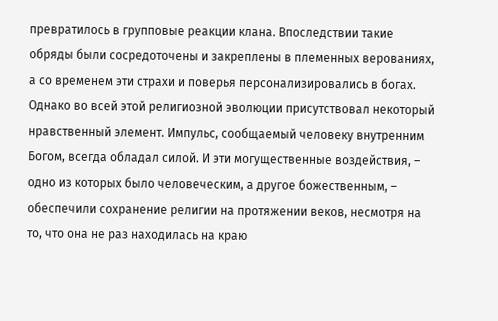превратилось в групповые реакции клана. Впоследствии такие обряды были сосредоточены и закреплены в племенных верованиях, а со временем эти страхи и поверья персонализировались в богах. Однако во всей этой религиозной эволюции присутствовал некоторый нравственный элемент. Импульс, сообщаемый человеку внутренним Богом, всегда обладал силой. И эти могущественные воздействия, – одно из которых было человеческим, а другое божественным, – обеспечили сохранение религии на протяжении веков, несмотря на то, что она не раз находилась на краю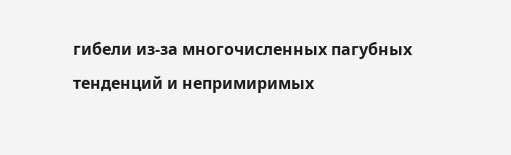гибели из-за многочисленных пагубных тенденций и непримиримых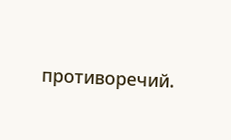противоречий.